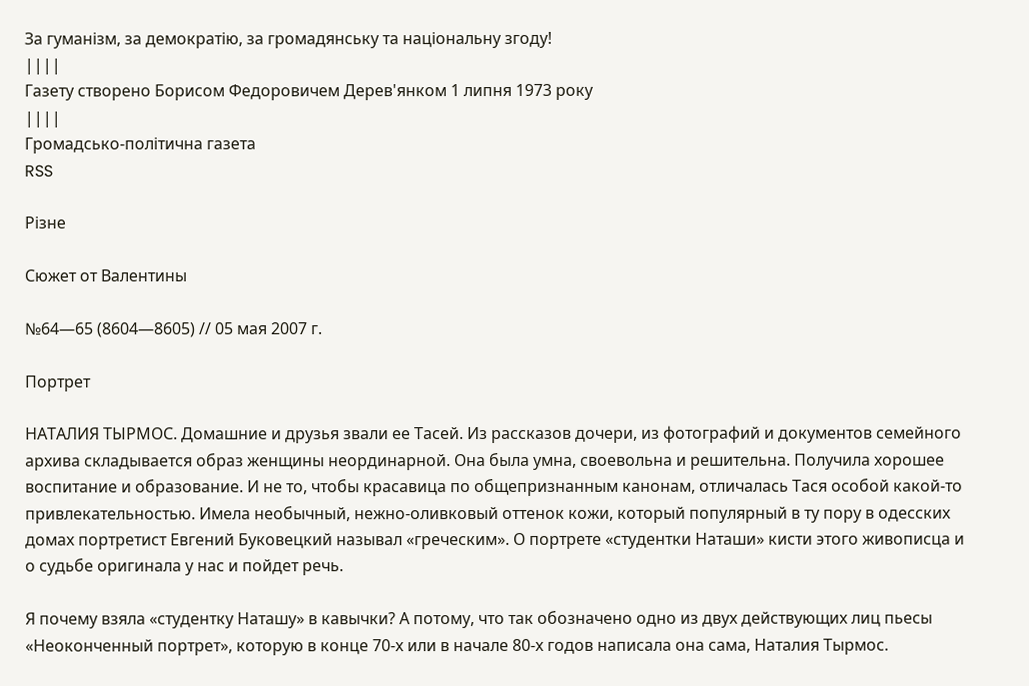За гуманізм, за демократію, за громадянську та національну згоду!
||||
Газету створено Борисом Федоровичем Дерев'янком 1 липня 1973 року
||||
Громадсько-політична газета
RSS

Різне

Сюжет от Валентины

№64—65 (8604—8605) // 05 мая 2007 г.

Портрет

НАТАЛИЯ ТЫРМОС. Домашние и друзья звали ее Тасей. Из рассказов дочери, из фотографий и документов семейного архива складывается образ женщины неординарной. Она была умна, своевольна и решительна. Получила хорошее воспитание и образование. И не то, чтобы красавица по общепризнанным канонам, отличалась Тася особой какой-то привлекательностью. Имела необычный, нежно-оливковый оттенок кожи, который популярный в ту пору в одесских домах портретист Евгений Буковецкий называл «греческим». О портрете «студентки Наташи» кисти этого живописца и о судьбе оригинала у нас и пойдет речь.

Я почему взяла «студентку Наташу» в кавычки? А потому, что так обозначено одно из двух действующих лиц пьесы «Неоконченный портрет», которую в конце 70-х или в начале 80-х годов написала она сама, Наталия Тырмос.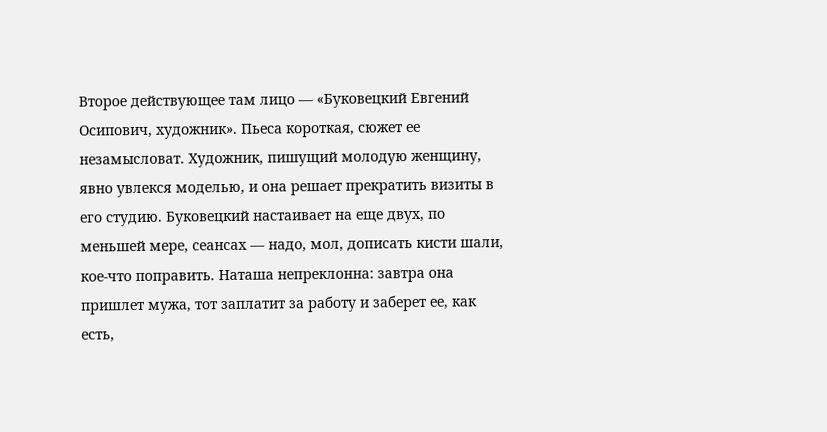Второе действующее там лицо — «Буковецкий Евгений Осипович, художник». Пьеса короткая, сюжет ее незамысловат. Художник, пишущий молодую женщину, явно увлекся моделью, и она решает прекратить визиты в его студию. Буковецкий настаивает на еще двух, по меньшей мере, сеансах — надо, мол, дописать кисти шали, кое-что поправить. Наташа непреклонна: завтра она пришлет мужа, тот заплатит за работу и заберет ее, как есть,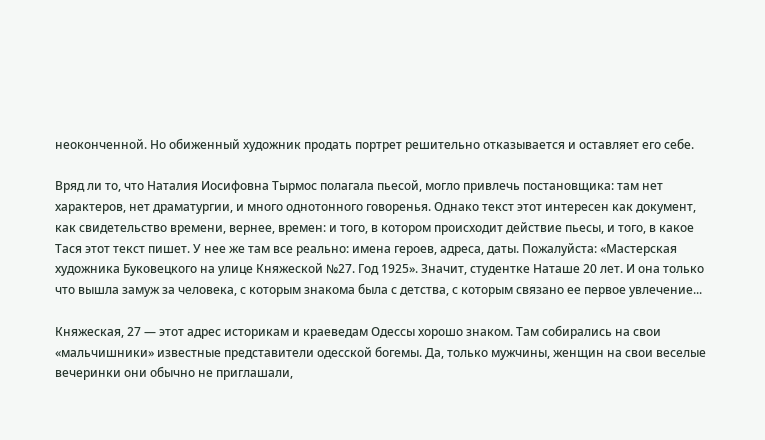неоконченной. Но обиженный художник продать портрет решительно отказывается и оставляет его себе.

Вряд ли то, что Наталия Иосифовна Тырмос полагала пьесой, могло привлечь постановщика: там нет характеров, нет драматургии, и много однотонного говоренья. Однако текст этот интересен как документ, как свидетельство времени, вернее, времен: и того, в котором происходит действие пьесы, и того, в какое Тася этот текст пишет. У нее же там все реально: имена героев, адреса, даты. Пожалуйста: «Мастерская художника Буковецкого на улице Княжеской №27. Год 1925». Значит, студентке Наташе 20 лет. И она только что вышла замуж за человека, с которым знакома была с детства, с которым связано ее первое увлечение...

Княжеская, 27 — этот адрес историкам и краеведам Одессы хорошо знаком. Там собирались на свои «мальчишники» известные представители одесской богемы. Да, только мужчины, женщин на свои веселые вечеринки они обычно не приглашали,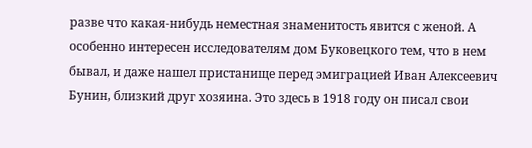разве что какая-нибудь неместная знаменитость явится с женой. А особенно интересен исследователям дом Буковецкого тем, что в нем бывал, и даже нашел пристанище перед эмиграцией Иван Алексеевич Бунин, близкий друг хозяина. Это здесь в 1918 году он писал свои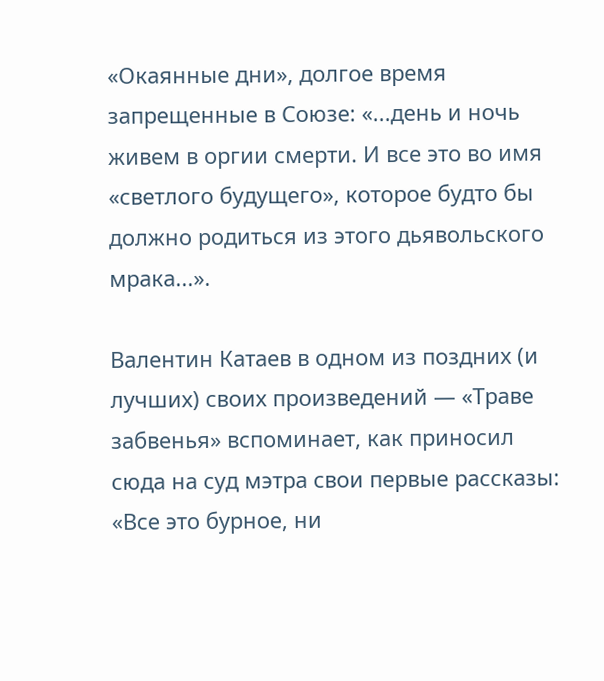«Окаянные дни», долгое время запрещенные в Союзе: «...день и ночь живем в оргии смерти. И все это во имя «светлого будущего», которое будто бы должно родиться из этого дьявольского мрака...».

Валентин Катаев в одном из поздних (и лучших) своих произведений — «Траве забвенья» вспоминает, как приносил сюда на суд мэтра свои первые рассказы: «Все это бурное, ни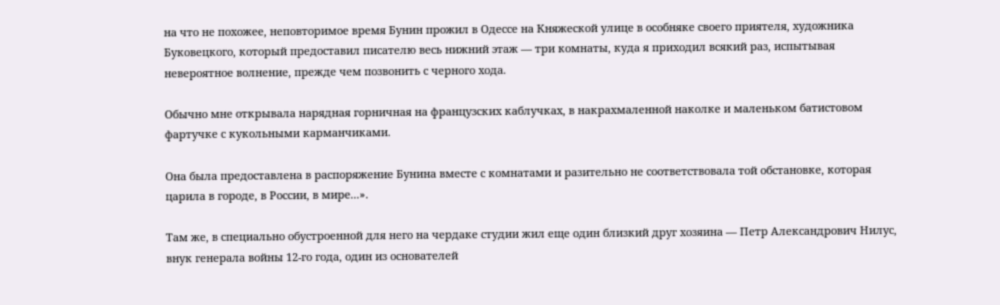на что не похожее, неповторимое время Бунин прожил в Одессе на Княжеской улице в особняке своего приятеля, художника Буковецкого, который предоставил писателю весь нижний этаж — три комнаты, куда я приходил всякий раз, испытывая невероятное волнение, прежде чем позвонить с черного хода.

Обычно мне открывала нарядная горничная на французских каблучках, в накрахмаленной наколке и маленьком батистовом фартучке с кукольными карманчиками.

Она была предоставлена в распоряжение Бунина вместе с комнатами и разительно не соответствовала той обстановке, которая царила в городе, в России, в мире...».

Там же, в специально обустроенной для него на чердаке студии жил еще один близкий друг хозяина — Петр Александрович Нилус, внук генерала войны 12-го года, один из основателей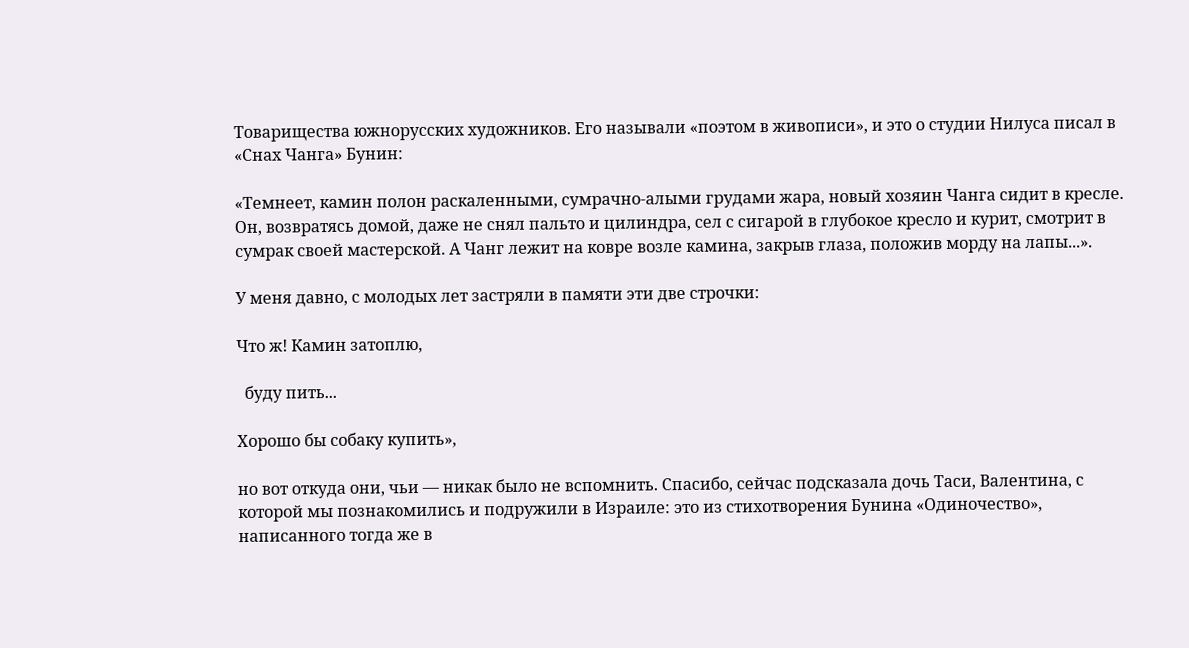Товарищества южнорусских художников. Его называли «поэтом в живописи», и это о студии Нилуса писал в «Снах Чанга» Бунин:

«Темнеет, камин полон раскаленными, сумрачно-алыми грудами жара, новый хозяин Чанга сидит в кресле. Он, возвратясь домой, даже не снял пальто и цилиндра, сел с сигарой в глубокое кресло и курит, смотрит в сумрак своей мастерской. А Чанг лежит на ковре возле камина, закрыв глаза, положив морду на лапы...».

У меня давно, с молодых лет застряли в памяти эти две строчки:

Что ж! Камин затоплю,

  буду пить...

Хорошо бы собаку купить»,

но вот откуда они, чьи — никак было не вспомнить. Спасибо, сейчас подсказала дочь Таси, Валентина, с которой мы познакомились и подружили в Израиле: это из стихотворения Бунина «Одиночество», написанного тогда же в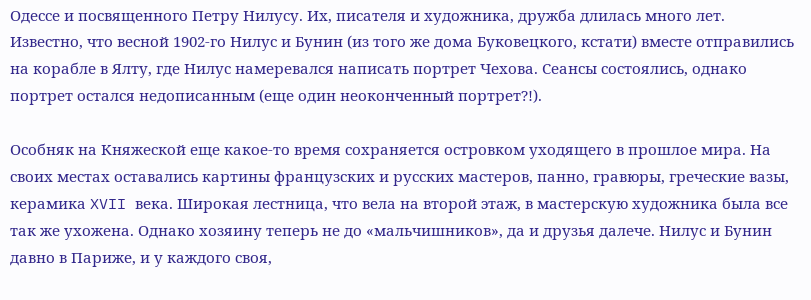Одессе и посвященного Петру Нилусу. Их, писателя и художника, дружба длилась много лет. Известно, что весной 1902-го Нилус и Бунин (из того же дома Буковецкого, кстати) вместе отправились на корабле в Ялту, где Нилус намеревался написать портрет Чехова. Сеансы состоялись, однако портрет остался недописанным (еще один неоконченный портрет?!).

Особняк на Княжеской еще какое-то время сохраняется островком уходящего в прошлое мира. На своих местах оставались картины французских и русских мастеров, панно, гравюры, греческие вазы, керамика XVII века. Широкая лестница, что вела на второй этаж, в мастерскую художника была все так же ухожена. Однако хозяину теперь не до «мальчишников», да и друзья далече. Нилус и Бунин давно в Париже, и у каждого своя,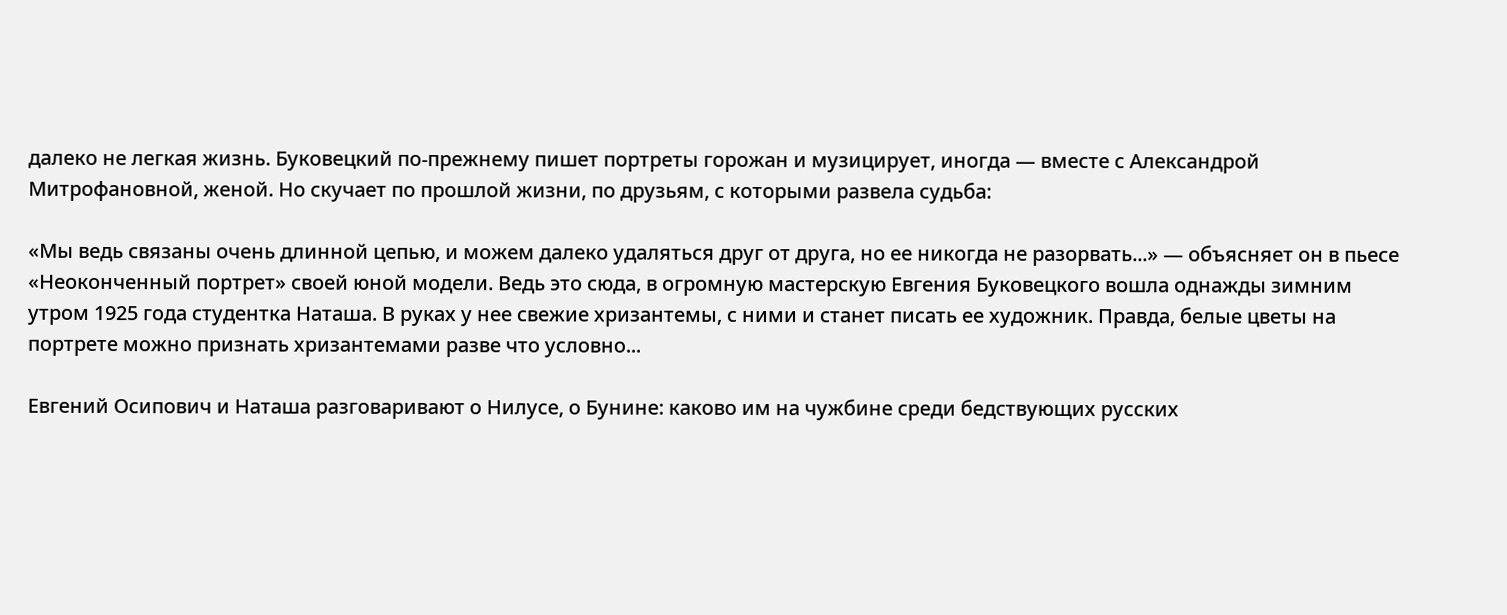далеко не легкая жизнь. Буковецкий по-прежнему пишет портреты горожан и музицирует, иногда — вместе с Александрой Митрофановной, женой. Но скучает по прошлой жизни, по друзьям, с которыми развела судьба:

«Мы ведь связаны очень длинной цепью, и можем далеко удаляться друг от друга, но ее никогда не разорвать...» — объясняет он в пьесе «Неоконченный портрет» своей юной модели. Ведь это сюда, в огромную мастерскую Евгения Буковецкого вошла однажды зимним утром 1925 года студентка Наташа. В руках у нее свежие хризантемы, с ними и станет писать ее художник. Правда, белые цветы на портрете можно признать хризантемами разве что условно...

Евгений Осипович и Наташа разговаривают о Нилусе, о Бунине: каково им на чужбине среди бедствующих русских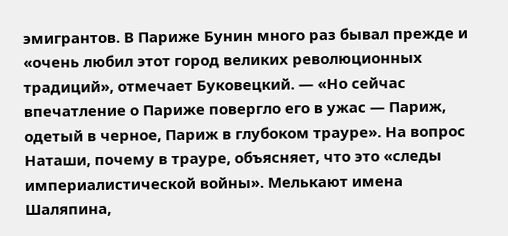эмигрантов. В Париже Бунин много раз бывал прежде и «очень любил этот город великих революционных традиций», отмечает Буковецкий. — «Но сейчас впечатление о Париже повергло его в ужас — Париж, одетый в черное, Париж в глубоком трауре». На вопрос Наташи, почему в трауре, объясняет, что это «следы империалистической войны». Мелькают имена Шаляпина,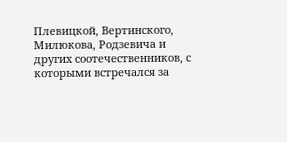Плевицкой, Вертинского, Милюкова, Родзевича и других соотечественников, с которыми встречался за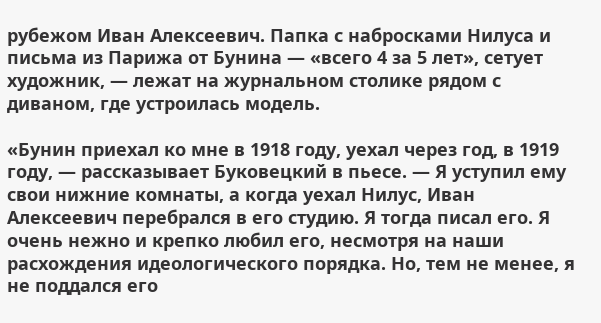рубежом Иван Алексеевич. Папка с набросками Нилуса и письма из Парижа от Бунина — «всего 4 за 5 лет», сетует художник, — лежат на журнальном столике рядом с диваном, где устроилась модель.

«Бунин приехал ко мне в 1918 году, уехал через год, в 1919 году, — рассказывает Буковецкий в пьесе. — Я уступил ему свои нижние комнаты, а когда уехал Нилус, Иван Алексеевич перебрался в его студию. Я тогда писал его. Я очень нежно и крепко любил его, несмотря на наши расхождения идеологического порядка. Но, тем не менее, я не поддался его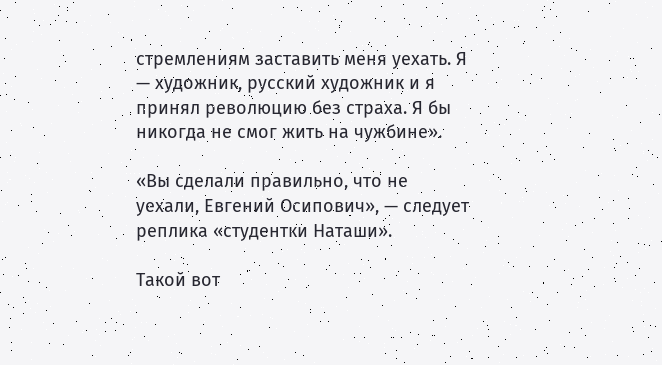стремлениям заставить меня уехать. Я — художник, русский художник и я принял революцию без страха. Я бы никогда не смог жить на чужбине».

«Вы сделали правильно, что не уехали, Евгений Осипович», — следует реплика «студентки Наташи».

Такой вот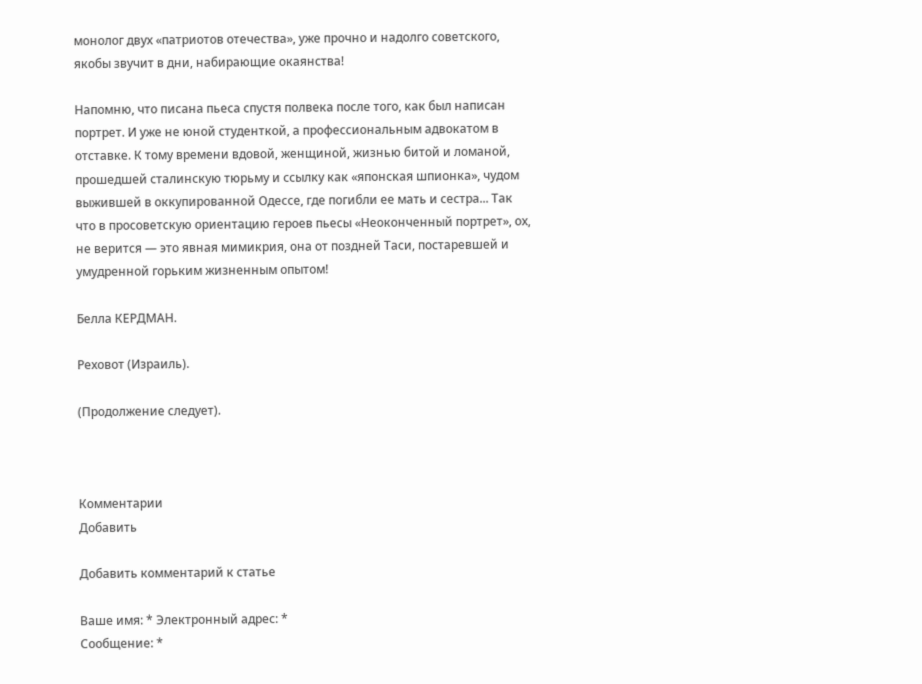монолог двух «патриотов отечества», уже прочно и надолго советского, якобы звучит в дни, набирающие окаянства!

Напомню, что писана пьеса спустя полвека после того, как был написан портрет. И уже не юной студенткой, а профессиональным адвокатом в отставке. К тому времени вдовой, женщиной, жизнью битой и ломаной, прошедшей сталинскую тюрьму и ссылку как «японская шпионка», чудом выжившей в оккупированной Одессе, где погибли ее мать и сестра... Так что в просоветскую ориентацию героев пьесы «Неоконченный портрет», ох, не верится — это явная мимикрия, она от поздней Таси, постаревшей и умудренной горьким жизненным опытом!

Белла КЕРДМАН.

Реховот (Израиль).

(Продолжение следует).



Комментарии
Добавить

Добавить комментарий к статье

Ваше имя: * Электронный адрес: *
Сообщение: *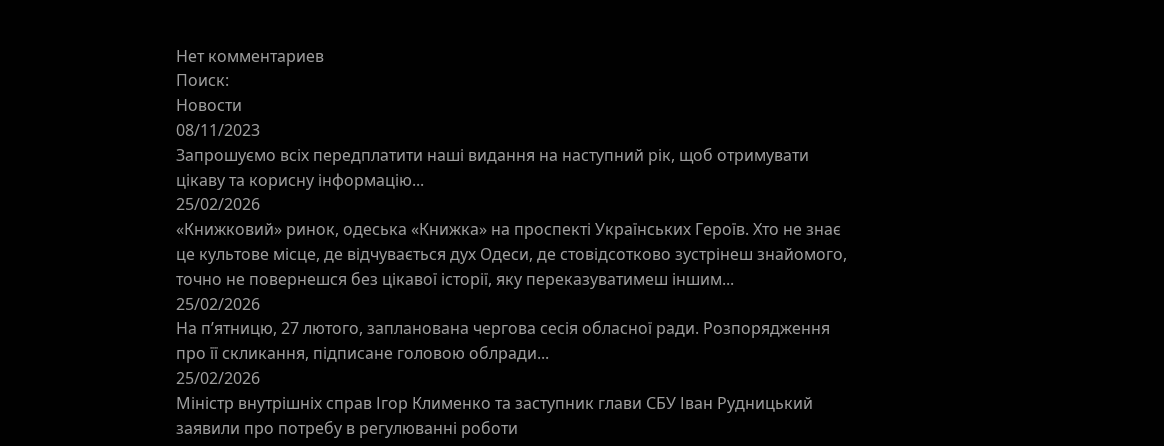Нет комментариев
Поиск:
Новости
08/11/2023
Запрошуємо всіх передплатити наші видання на наступний рік, щоб отримувати цікаву та корисну інформацію...
25/02/2026
«Книжковий» ринок, одеська «Книжка» на проспекті Українських Героїв. Хто не знає це культове місце, де відчувається дух Одеси, де стовідсотково зустрінеш знайомого, точно не повернешся без цікавої історії, яку переказуватимеш іншим...
25/02/2026
На п’ятницю, 27 лютого, запланована чергова сесія обласної ради. Розпорядження про її скликання, підписане головою облради...
25/02/2026
Міністр внутрішніх справ Ігор Клименко та заступник глави СБУ Іван Рудницький заявили про потребу в регулюванні роботи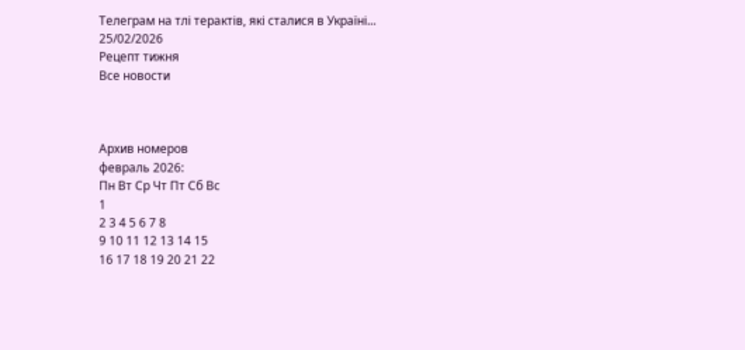Телеграм на тлі терактів, які сталися в Україні...
25/02/2026
Рецепт тижня
Все новости



Архив номеров
февраль 2026:
Пн Вт Ср Чт Пт Сб Вс
1
2 3 4 5 6 7 8
9 10 11 12 13 14 15
16 17 18 19 20 21 22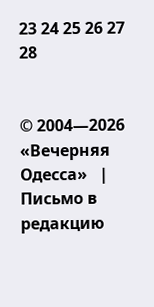23 24 25 26 27 28


© 2004—2026 «Вечерняя Одесса»   |   Письмо в редакцию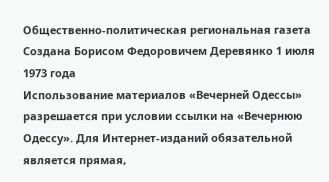Общественно-политическая региональная газета
Создана Борисом Федоровичем Деревянко 1 июля 1973 года
Использование материалов «Вечерней Одессы» разрешается при условии ссылки на «Вечернюю Одессу». Для Интернет-изданий обязательной является прямая,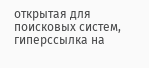открытая для поисковых систем, гиперссылка на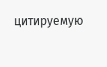цитируемую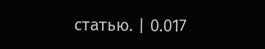статью. | 0.017